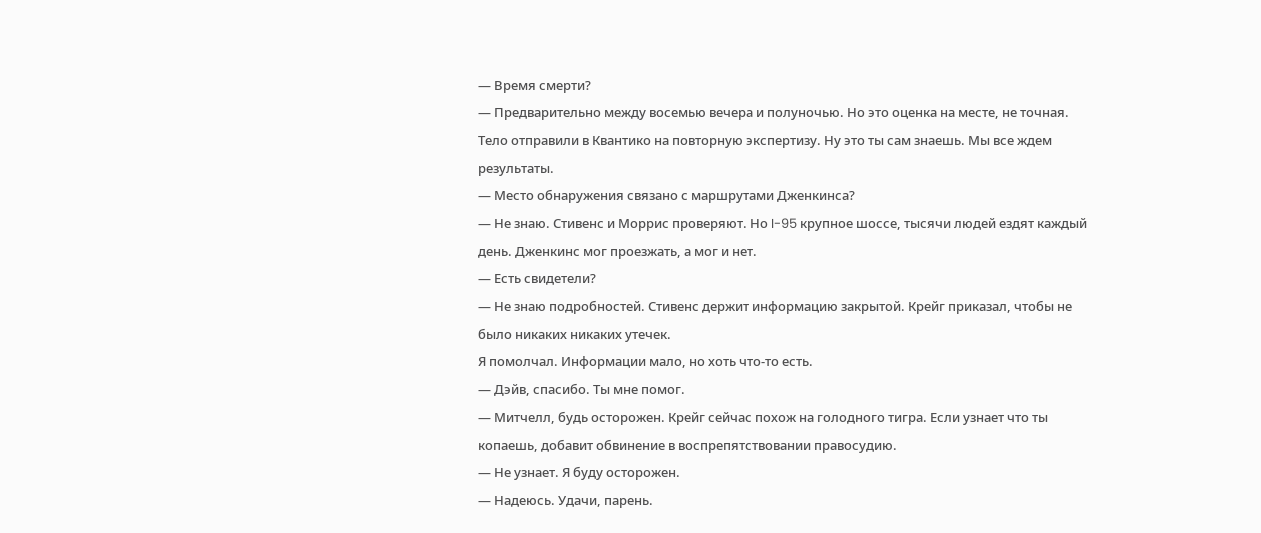— Время смерти?
— Предварительно между восемью вечера и полуночью. Но это оценка на месте, не точная. Тело отправили в Квантико на повторную экспертизу. Ну это ты сам знаешь. Мы все ждем результаты.
— Место обнаружения связано с маршрутами Дженкинса?
— Не знаю. Стивенс и Моррис проверяют. Но I-95 крупное шоссе, тысячи людей ездят каждый день. Дженкинс мог проезжать, а мог и нет.
— Есть свидетели?
— Не знаю подробностей. Стивенс держит информацию закрытой. Крейг приказал, чтобы не было никаких никаких утечек.
Я помолчал. Информации мало, но хоть что-то есть.
— Дэйв, спасибо. Ты мне помог.
— Митчелл, будь осторожен. Крейг сейчас похож на голодного тигра. Если узнает что ты копаешь, добавит обвинение в воспрепятствовании правосудию.
— Не узнает. Я буду осторожен.
— Надеюсь. Удачи, парень.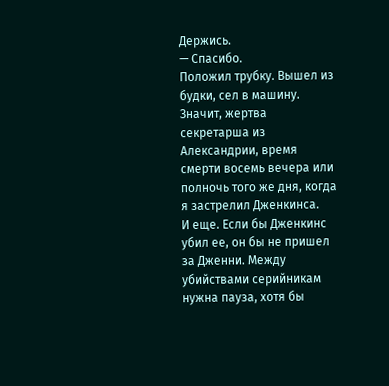Держись.
— Спасибо.
Положил трубку. Вышел из будки, сел в машину.
Значит, жертва секретарша из Александрии, время смерти восемь вечера или полночь того же дня, когда я застрелил Дженкинса.
И еще. Если бы Дженкинс убил ее, он бы не пришел за Дженни. Между убийствами серийникам нужна пауза, хотя бы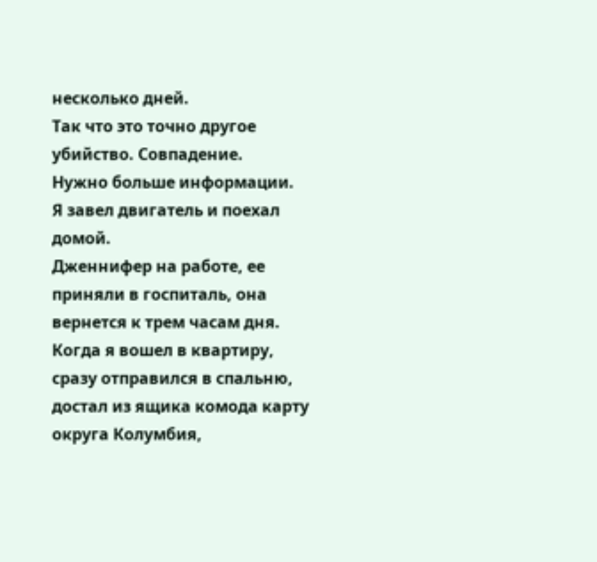несколько дней.
Так что это точно другое убийство. Совпадение.
Нужно больше информации.
Я завел двигатель и поехал домой.
Дженнифер на работе, ее приняли в госпиталь, она вернется к трем часам дня.
Когда я вошел в квартиру, сразу отправился в спальню, достал из ящика комода карту округа Колумбия,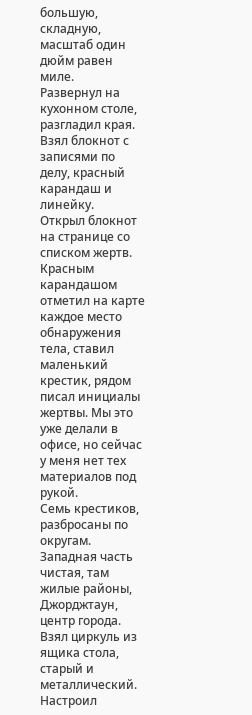большую, складную, масштаб один дюйм равен миле.
Развернул на кухонном столе, разгладил края. Взял блокнот с записями по делу, красный карандаш и линейку.
Открыл блокнот на странице со списком жертв. Красным карандашом отметил на карте каждое место обнаружения тела, ставил маленький крестик, рядом писал инициалы жертвы. Мы это уже делали в офисе, но сейчас у меня нет тех материалов под рукой.
Семь крестиков, разбросаны по округам. Западная часть чистая, там жилые районы, Джорджтаун, центр города.
Взял циркуль из ящика стола, старый и металлический. Настроил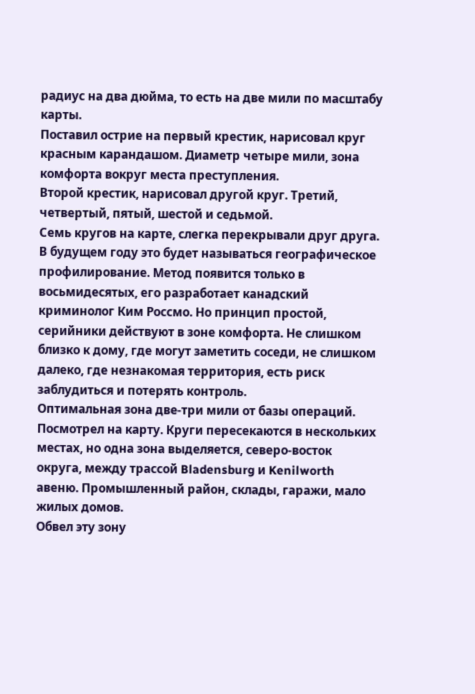радиус на два дюйма, то есть на две мили по масштабу карты.
Поставил острие на первый крестик, нарисовал круг красным карандашом. Диаметр четыре мили, зона комфорта вокруг места преступления.
Второй крестик, нарисовал другой круг. Третий, четвертый, пятый, шестой и седьмой.
Семь кругов на карте, слегка перекрывали друг друга.
В будущем году это будет называться географическое профилирование. Метод появится только в восьмидесятых, его разработает канадский криминолог Ким Россмо. Но принцип простой, серийники действуют в зоне комфорта. Не слишком близко к дому, где могут заметить соседи, не слишком далеко, где незнакомая территория, есть риск заблудиться и потерять контроль.
Оптимальная зона две-три мили от базы операций.
Посмотрел на карту. Круги пересекаются в нескольких местах, но одна зона выделяется, северо-восток округа, между трассой Bladensburg и Kenilworth авеню. Промышленный район, склады, гаражи, мало жилых домов.
Обвел эту зону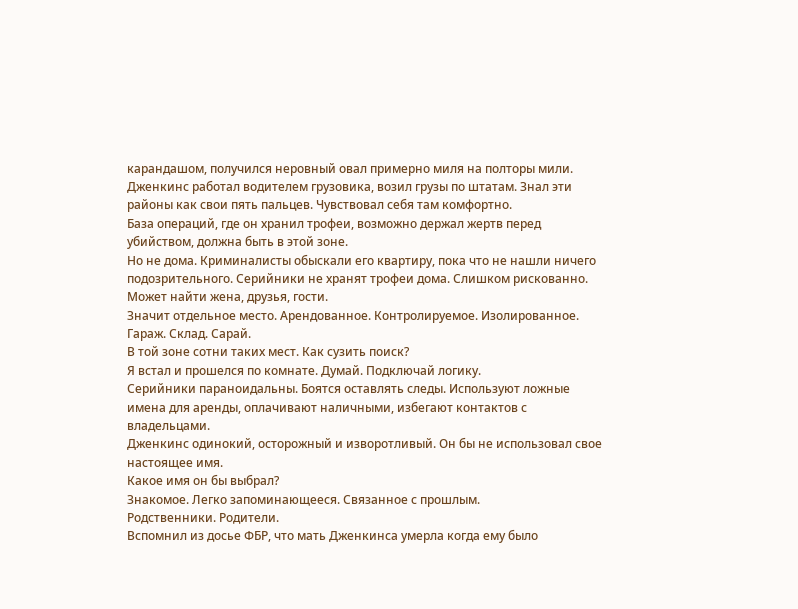карандашом, получился неровный овал примерно миля на полторы мили.
Дженкинс работал водителем грузовика, возил грузы по штатам. Знал эти районы как свои пять пальцев. Чувствовал себя там комфортно.
База операций, где он хранил трофеи, возможно держал жертв перед убийством, должна быть в этой зоне.
Но не дома. Криминалисты обыскали его квартиру, пока что не нашли ничего подозрительного. Серийники не хранят трофеи дома. Слишком рискованно. Может найти жена, друзья, гости.
Значит отдельное место. Арендованное. Контролируемое. Изолированное.
Гараж. Склад. Сарай.
В той зоне сотни таких мест. Как сузить поиск?
Я встал и прошелся по комнате. Думай. Подключай логику.
Серийники параноидальны. Боятся оставлять следы. Используют ложные имена для аренды, оплачивают наличными, избегают контактов с владельцами.
Дженкинс одинокий, осторожный и изворотливый. Он бы не использовал свое настоящее имя.
Какое имя он бы выбрал?
Знакомое. Легко запоминающееся. Связанное с прошлым.
Родственники. Родители.
Вспомнил из досье ФБР, что мать Дженкинса умерла когда ему было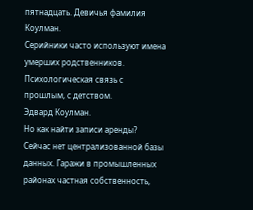пятнадцать. Девичья фамилия Коулман.
Серийники часто используют имена умерших родственников. Психологическая связь с прошлым, с детством.
Эдвард Коулман.
Но как найти записи аренды? Сейчас нет централизованной базы данных. Гаражи в промышленных районах частная собственность,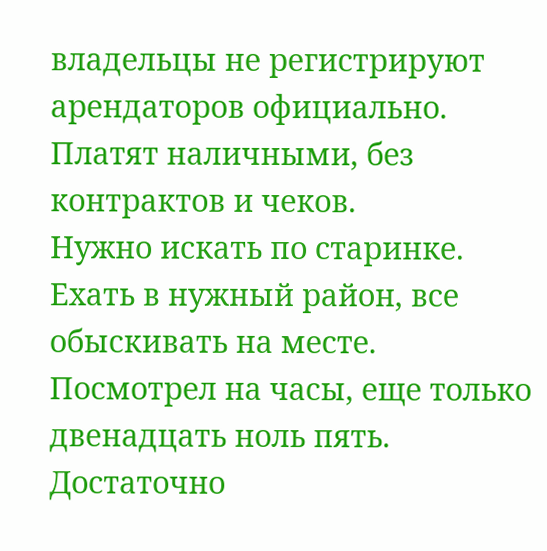владельцы не регистрируют арендаторов официально. Платят наличными, без контрактов и чеков.
Нужно искать по старинке. Ехать в нужный район, все обыскивать на месте.
Посмотрел на часы, еще только двенадцать ноль пять. Достаточно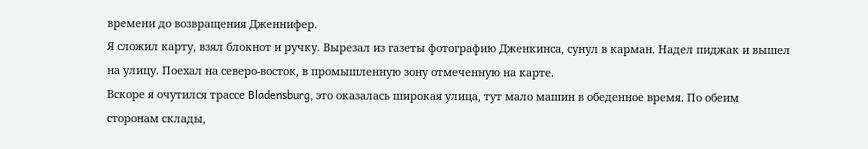времени до возвращения Дженнифер.
Я сложил карту, взял блокнот и ручку. Вырезал из газеты фотографию Дженкинса, сунул в карман. Надел пиджак и вышел на улицу. Поехал на северо-восток, в промышленную зону отмеченную на карте.
Вскоре я очутился трассе Bladensburg, это оказалась широкая улица, тут мало машин в обеденное время. По обеим сторонам склады,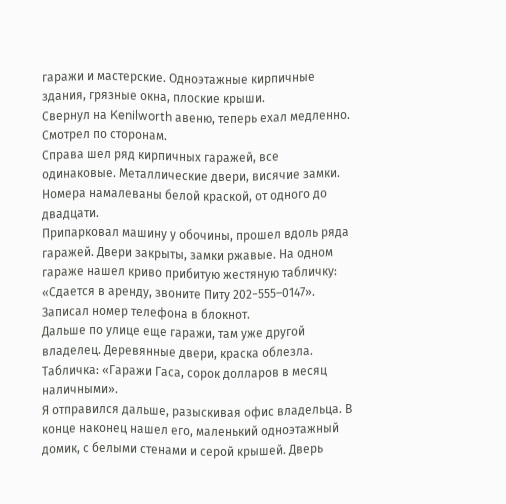гаражи и мастерские. Одноэтажные кирпичные здания, грязные окна, плоские крыши.
Свернул на Kenilworth авеню, теперь ехал медленно. Смотрел по сторонам.
Справа шел ряд кирпичных гаражей, все одинаковые. Металлические двери, висячие замки. Номера намалеваны белой краской, от одного до двадцати.
Припарковал машину у обочины, прошел вдоль ряда гаражей. Двери закрыты, замки ржавые. На одном гараже нашел криво прибитую жестяную табличку: «Сдается в аренду, звоните Питу 202−555–0147».
Записал номер телефона в блокнот.
Дальше по улице еще гаражи, там уже другой владелец. Деревянные двери, краска облезла. Табличка: «Гаражи Гаса, сорок долларов в месяц наличными».
Я отправился дальше, разыскивая офис владельца. В конце наконец нашел его, маленький одноэтажный домик, с белыми стенами и серой крышей. Дверь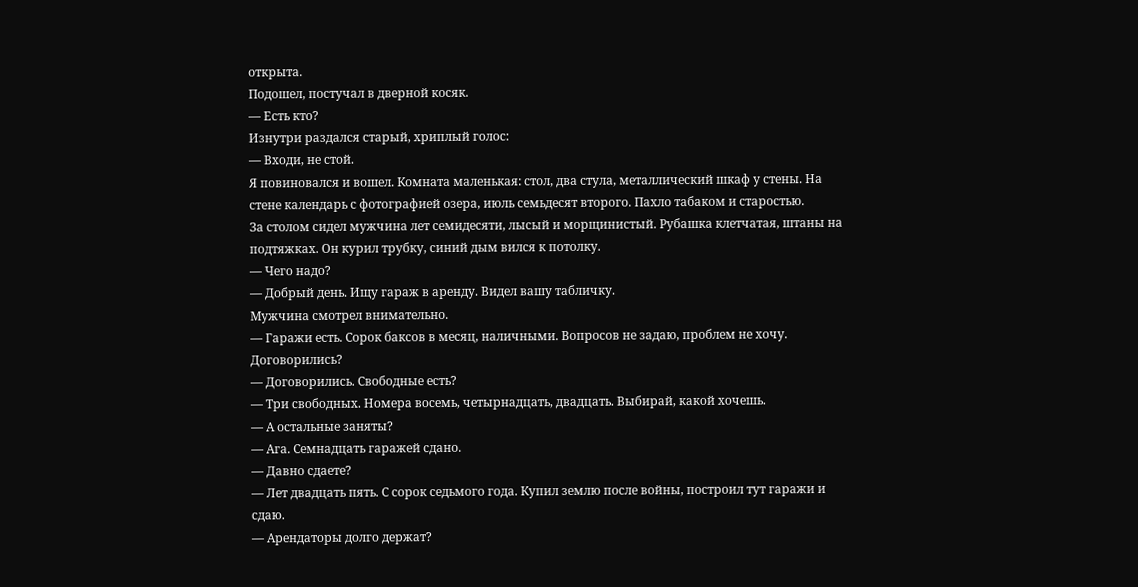открыта.
Подошел, постучал в дверной косяк.
— Есть кто?
Изнутри раздался старый, хриплый голос:
— Входи, не стой.
Я повиновался и вошел. Комната маленькая: стол, два стула, металлический шкаф у стены. На стене календарь с фотографией озера, июль семьдесят второго. Пахло табаком и старостью.
За столом сидел мужчина лет семидесяти, лысый и морщинистый. Рубашка клетчатая, штаны на подтяжках. Он курил трубку, синий дым вился к потолку.
— Чего надо?
— Добрый день. Ищу гараж в аренду. Видел вашу табличку.
Мужчина смотрел внимательно.
— Гаражи есть. Сорок баксов в месяц, наличными. Вопросов не задаю, проблем не хочу. Договорились?
— Договорились. Свободные есть?
— Три свободных. Номера восемь, четырнадцать, двадцать. Выбирай, какой хочешь.
— А остальные заняты?
— Ага. Семнадцать гаражей сдано.
— Давно сдаете?
— Лет двадцать пять. С сорок седьмого года. Купил землю после войны, построил тут гаражи и сдаю.
— Арендаторы долго держат?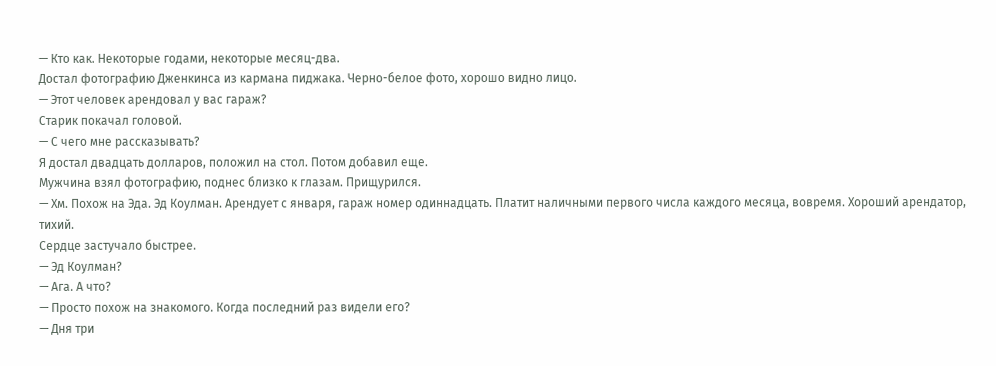— Кто как. Некоторые годами, некоторые месяц-два.
Достал фотографию Дженкинса из кармана пиджака. Черно-белое фото, хорошо видно лицо.
— Этот человек арендовал у вас гараж?
Старик покачал головой.
— С чего мне рассказывать?
Я достал двадцать долларов, положил на стол. Потом добавил еще.
Мужчина взял фотографию, поднес близко к глазам. Прищурился.
— Хм. Похож на Эда. Эд Коулман. Арендует с января, гараж номер одиннадцать. Платит наличными первого числа каждого месяца, вовремя. Хороший арендатор, тихий.
Сердце застучало быстрее.
— Эд Коулман?
— Ага. А что?
— Просто похож на знакомого. Когда последний раз видели его?
— Дня три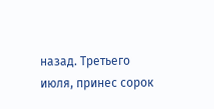назад. Третьего июля, принес сорок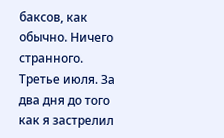баксов, как обычно. Ничего странного.
Третье июля. За два дня до того как я застрелил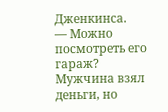Дженкинса.
— Можно посмотреть его гараж?
Мужчина взял деньги, но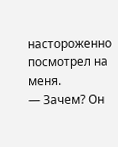настороженно посмотрел на меня.
— Зачем? Он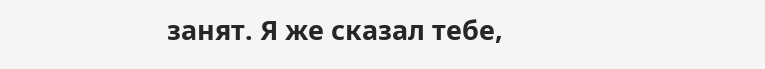занят. Я же сказал тебе,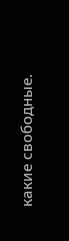какие свободные.